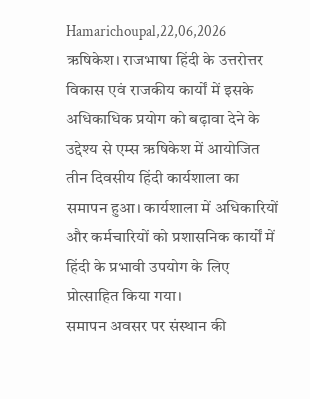Hamarichoupal,22,06,2026
ऋषिकेश। राजभाषा हिंदी के उत्तरोत्तर विकास एवं राजकीय कार्यों में इसके अधिकाधिक प्रयोग को बढ़ावा देने के उद्देश्य से एम्स ऋषिकेश में आयोजित तीन दिवसीय हिंदी कार्यशाला का समापन हुआ। कार्यशाला में अधिकारियों और कर्मचारियों को प्रशासनिक कार्यों में हिंदी के प्रभावी उपयोग के लिए प्रोत्साहित किया गया।
समापन अवसर पर संस्थान की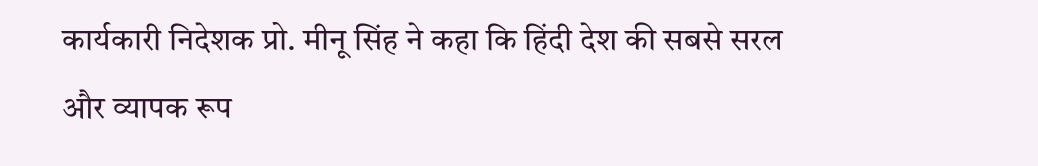कार्यकारी निदेशक प्रो. मीनू सिंह ने कहा कि हिंदी देश की सबसे सरल और व्यापक रूप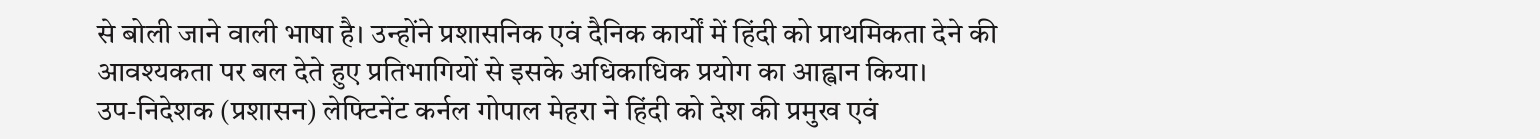से बोली जाने वाली भाषा है। उन्होंने प्रशासनिक एवं दैनिक कार्यों में हिंदी को प्राथमिकता देने की आवश्यकता पर बल देते हुए प्रतिभागियों से इसके अधिकाधिक प्रयोग का आह्वान किया।
उप-निदेशक (प्रशासन) लेफ्टिनेंट कर्नल गोपाल मेहरा ने हिंदी को देश की प्रमुख एवं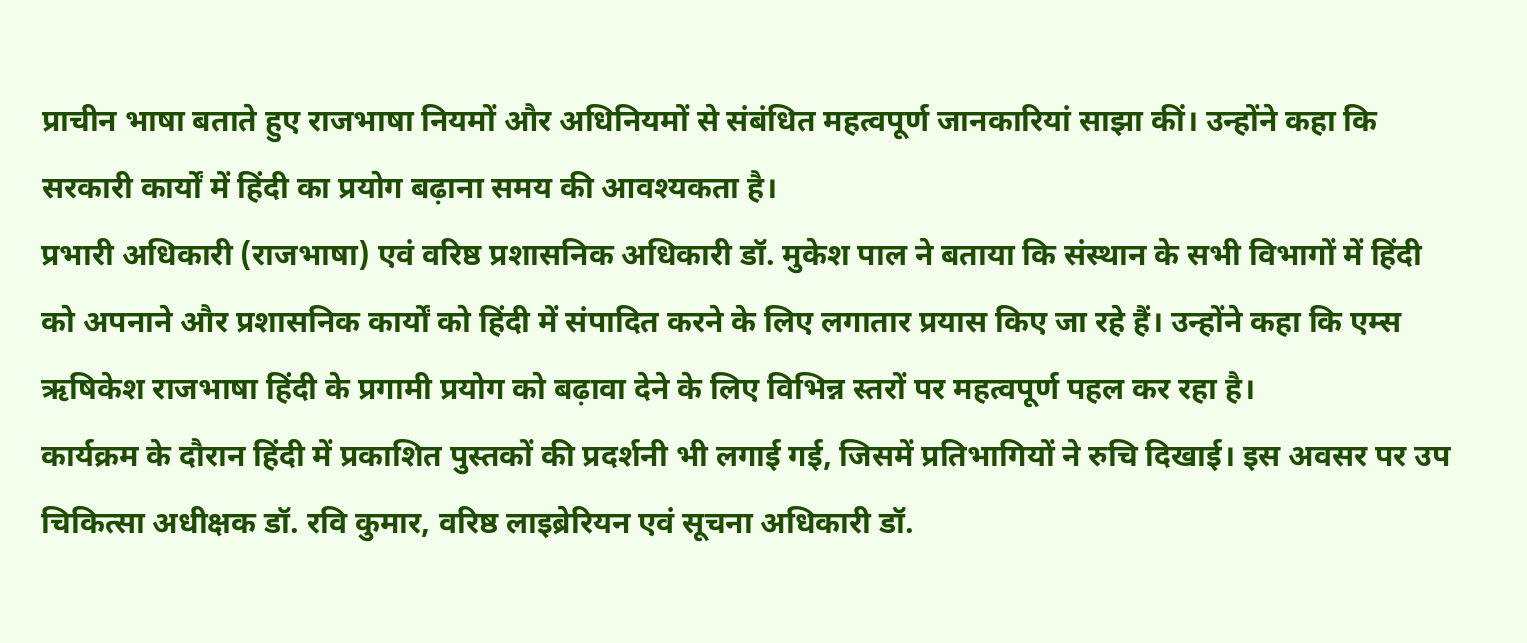प्राचीन भाषा बताते हुए राजभाषा नियमों और अधिनियमों से संबंधित महत्वपूर्ण जानकारियां साझा कीं। उन्होंने कहा कि सरकारी कार्यों में हिंदी का प्रयोग बढ़ाना समय की आवश्यकता है।
प्रभारी अधिकारी (राजभाषा) एवं वरिष्ठ प्रशासनिक अधिकारी डॉ. मुकेश पाल ने बताया कि संस्थान के सभी विभागों में हिंदी को अपनाने और प्रशासनिक कार्यों को हिंदी में संपादित करने के लिए लगातार प्रयास किए जा रहे हैं। उन्होंने कहा कि एम्स ऋषिकेश राजभाषा हिंदी के प्रगामी प्रयोग को बढ़ावा देने के लिए विभिन्न स्तरों पर महत्वपूर्ण पहल कर रहा है।
कार्यक्रम के दौरान हिंदी में प्रकाशित पुस्तकों की प्रदर्शनी भी लगाई गई, जिसमें प्रतिभागियों ने रुचि दिखाई। इस अवसर पर उप चिकित्सा अधीक्षक डॉ. रवि कुमार, वरिष्ठ लाइब्रेरियन एवं सूचना अधिकारी डॉ.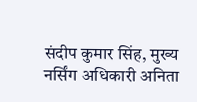संदीप कुमार सिंह, मुख्य नर्सिंग अधिकारी अनिता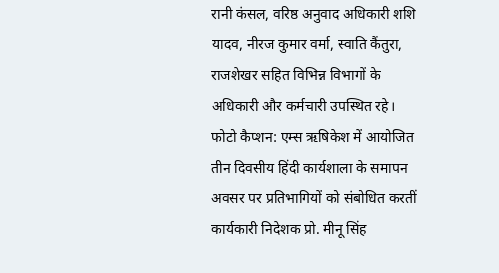रानी कंसल, वरिष्ठ अनुवाद अधिकारी शशि यादव, नीरज कुमार वर्मा, स्वाति कैंतुरा, राजशेखर सहित विभिन्न विभागों के अधिकारी और कर्मचारी उपस्थित रहे।
फोटो कैप्शन: एम्स ऋषिकेश में आयोजित तीन दिवसीय हिंदी कार्यशाला के समापन अवसर पर प्रतिभागियों को संबोधित करतीं कार्यकारी निदेशक प्रो. मीनू सिंह